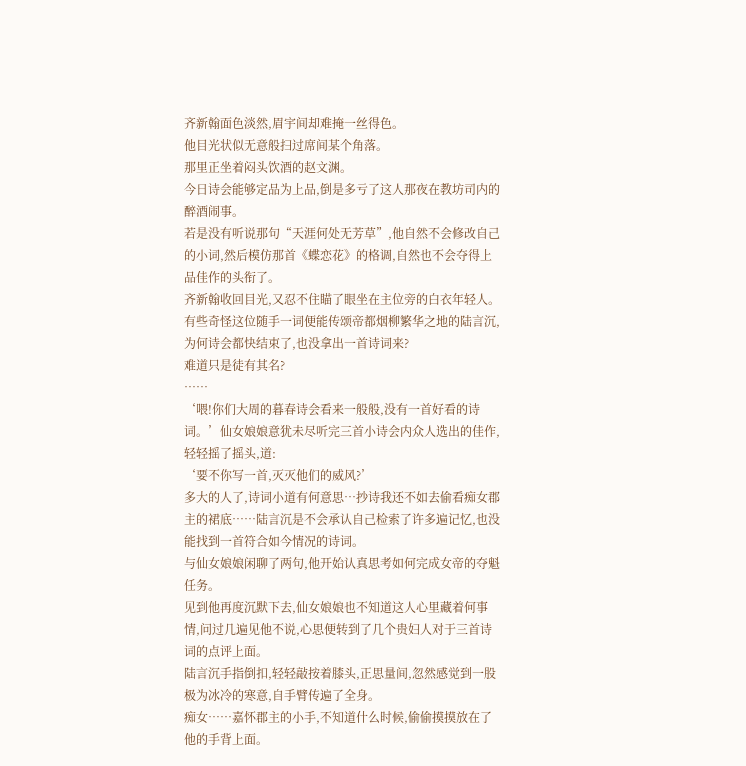齐新翰面色淡然,眉宇间却难掩一丝得色。
他目光状似无意般扫过席间某个角落。
那里正坐着闷头饮酒的赵文渊。
今日诗会能够定品为上品,倒是多亏了这人那夜在教坊司内的醉酒闹事。
若是没有听说那句“天涯何处无芳草”,他自然不会修改自己的小词,然后模仿那首《蝶恋花》的格调,自然也不会夺得上品佳作的头衔了。
齐新翰收回目光,又忍不住瞄了眼坐在主位旁的白衣年轻人。
有些奇怪这位随手一词便能传颂帝都烟柳繁华之地的陆言沉,为何诗会都快结束了,也没拿出一首诗词来?
难道只是徒有其名?
……
‘喂!你们大周的暮春诗会看来一般般,没有一首好看的诗词。’仙女娘娘意犹未尽听完三首小诗会内众人选出的佳作,轻轻摇了摇头,道:
‘要不你写一首,灭灭他们的威风?’
多大的人了,诗词小道有何意思…抄诗我还不如去偷看痴女郡主的裙底……陆言沉是不会承认自己检索了许多遍记忆,也没能找到一首符合如今情况的诗词。
与仙女娘娘闲聊了两句,他开始认真思考如何完成女帝的夺魁任务。
见到他再度沉默下去,仙女娘娘也不知道这人心里藏着何事情,问过几遍见他不说,心思便转到了几个贵妇人对于三首诗词的点评上面。
陆言沉手指倒扣,轻轻敲按着膝头,正思量间,忽然感觉到一股极为冰冷的寒意,自手臂传遍了全身。
痴女……嘉怀郡主的小手,不知道什么时候,偷偷摸摸放在了他的手背上面。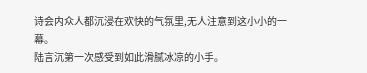诗会内众人都沉浸在欢快的气氛里,无人注意到这小小的一幕。
陆言沉第一次感受到如此滑腻冰凉的小手。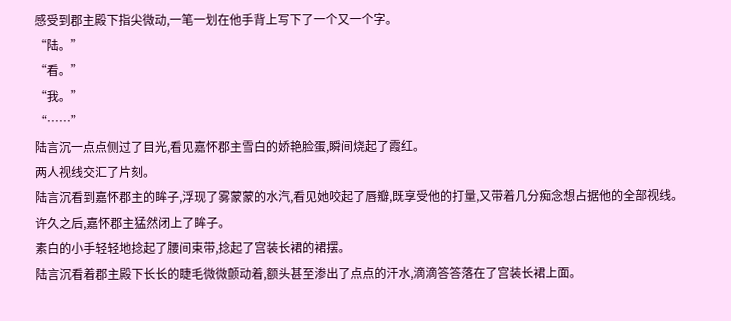感受到郡主殿下指尖微动,一笔一划在他手背上写下了一个又一个字。
“陆。”
“看。”
“我。”
“……”
陆言沉一点点侧过了目光,看见嘉怀郡主雪白的娇艳脸蛋,瞬间烧起了霞红。
两人视线交汇了片刻。
陆言沉看到嘉怀郡主的眸子,浮现了雾蒙蒙的水汽,看见她咬起了唇瓣,既享受他的打量,又带着几分痴念想占据他的全部视线。
许久之后,嘉怀郡主猛然闭上了眸子。
素白的小手轻轻地捻起了腰间束带,捻起了宫装长裙的裙摆。
陆言沉看着郡主殿下长长的睫毛微微颤动着,额头甚至渗出了点点的汗水,滴滴答答落在了宫装长裙上面。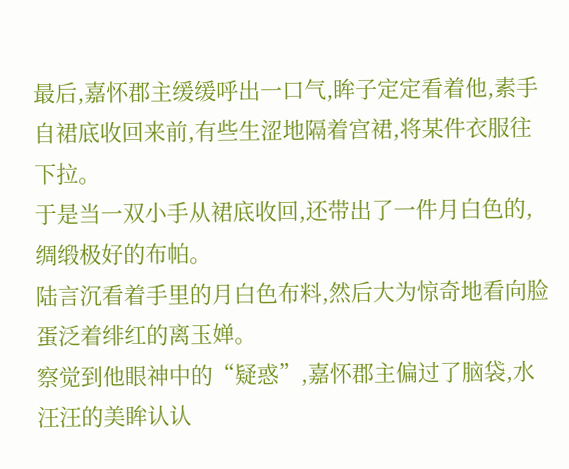最后,嘉怀郡主缓缓呼出一口气,眸子定定看着他,素手自裙底收回来前,有些生涩地隔着宫裙,将某件衣服往下拉。
于是当一双小手从裙底收回,还带出了一件月白色的,绸缎极好的布帕。
陆言沉看着手里的月白色布料,然后大为惊奇地看向脸蛋泛着绯红的离玉婵。
察觉到他眼神中的“疑惑”,嘉怀郡主偏过了脑袋,水汪汪的美眸认认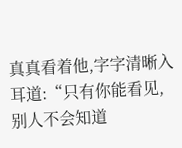真真看着他,字字清晰入耳道:“只有你能看见,别人不会知道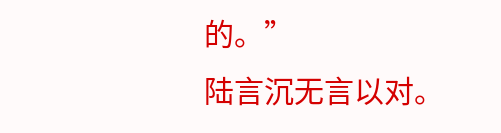的。”
陆言沉无言以对。